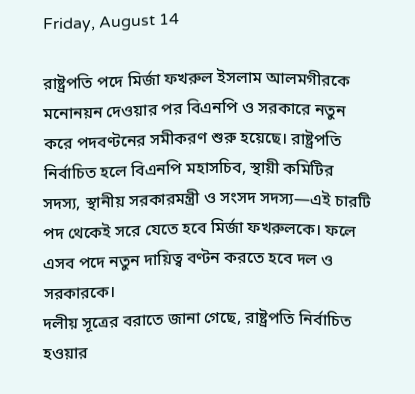Friday, August 14

রাষ্ট্রপতি পদে মির্জা ফখরুল ইসলাম আলমগীরকে মনোনয়ন দেওয়ার পর বিএনপি ও সরকারে নতুন করে পদবণ্টনের সমীকরণ শুরু হয়েছে। রাষ্ট্রপতি নির্বাচিত হলে বিএনপি মহাসচিব, স্থায়ী কমিটির সদস্য, স্থানীয় সরকারমন্ত্রী ও সংসদ সদস্য—এই চারটি পদ থেকেই সরে যেতে হবে মির্জা ফখরুলকে। ফলে এসব পদে নতুন দায়িত্ব বণ্টন করতে হবে দল ও সরকারকে।
দলীয় সূত্রের বরাতে জানা গেছে, রাষ্ট্রপতি নির্বাচিত হওয়ার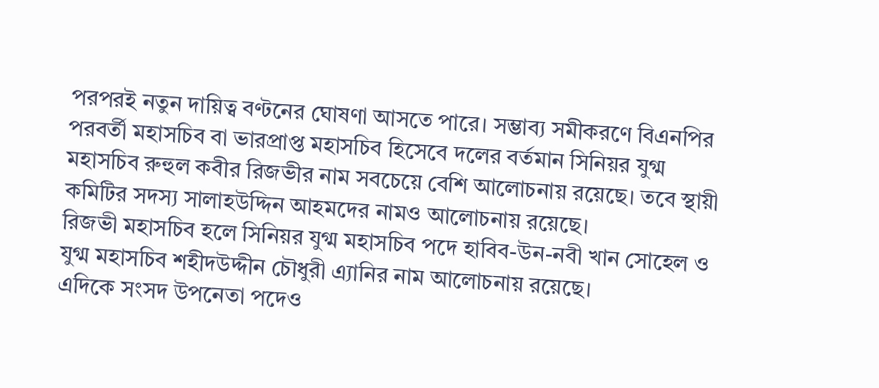পরপরই নতুন দায়িত্ব বণ্টনের ঘোষণা আসতে পারে। সম্ভাব্য সমীকরণে বিএনপির পরবর্তী মহাসচিব বা ভারপ্রাপ্ত মহাসচিব হিসেবে দলের বর্তমান সিনিয়র যুগ্ম মহাসচিব রুহুল কবীর রিজভীর নাম সবচেয়ে বেশি আলোচনায় রয়েছে। তবে স্থায়ী কমিটির সদস্য সালাহউদ্দিন আহমদের নামও আলোচনায় রয়েছে।
রিজভী মহাসচিব হলে সিনিয়র যুগ্ম মহাসচিব পদে হাবিব-উন-নবী খান সোহেল ও যুগ্ম মহাসচিব শহীদউদ্দীন চৌধুরী এ্যানির নাম আলোচনায় রয়েছে।
এদিকে সংসদ উপনেতা পদেও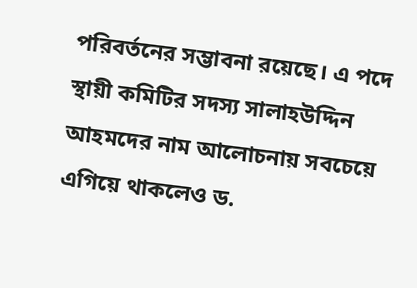পরিবর্তনের সম্ভাবনা রয়েছে। এ পদে স্থায়ী কমিটির সদস্য সালাহউদ্দিন আহমদের নাম আলোচনায় সবচেয়ে এগিয়ে থাকলেও ড.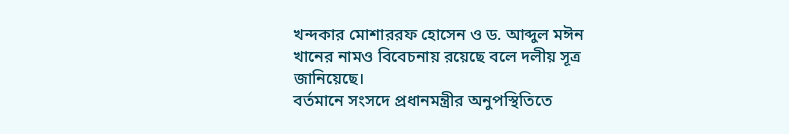খন্দকার মোশাররফ হোসেন ও ড. আব্দুল মঈন খানের নামও বিবেচনায় রয়েছে বলে দলীয় সূত্র জানিয়েছে।
বর্তমানে সংসদে প্রধানমন্ত্রীর অনুপস্থিতিতে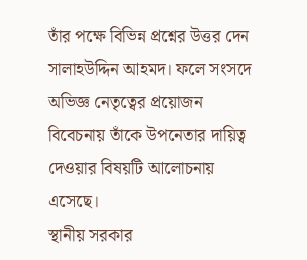তাঁর পক্ষে বিভিন্ন প্রশ্নের উত্তর দেন সালাহউদ্দিন আহমদ। ফলে সংসদে অভিজ্ঞ নেতৃত্বের প্রয়োজন বিবেচনায় তাঁকে উপনেতার দায়িত্ব দেওয়ার বিষয়টি আলোচনায় এসেছে।
স্থানীয় সরকার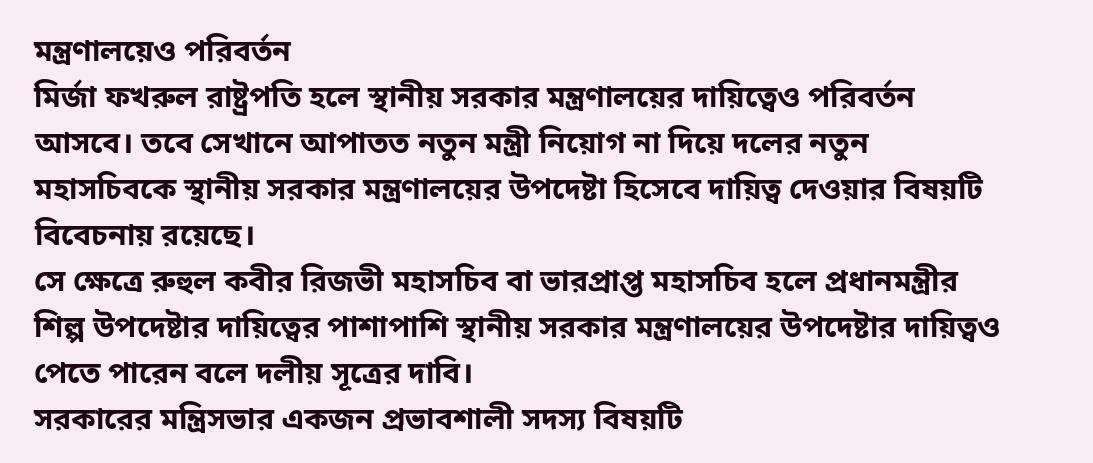মন্ত্রণালয়েও পরিবর্তন
মির্জা ফখরুল রাষ্ট্রপতি হলে স্থানীয় সরকার মন্ত্রণালয়ের দায়িত্বেও পরিবর্তন আসবে। তবে সেখানে আপাতত নতুন মন্ত্রী নিয়োগ না দিয়ে দলের নতুন মহাসচিবকে স্থানীয় সরকার মন্ত্রণালয়ের উপদেষ্টা হিসেবে দায়িত্ব দেওয়ার বিষয়টি বিবেচনায় রয়েছে।
সে ক্ষেত্রে রুহুল কবীর রিজভী মহাসচিব বা ভারপ্রাপ্ত মহাসচিব হলে প্রধানমন্ত্রীর শিল্প উপদেষ্টার দায়িত্বের পাশাপাশি স্থানীয় সরকার মন্ত্রণালয়ের উপদেষ্টার দায়িত্বও পেতে পারেন বলে দলীয় সূত্রের দাবি।
সরকারের মন্ত্রিসভার একজন প্রভাবশালী সদস্য বিষয়টি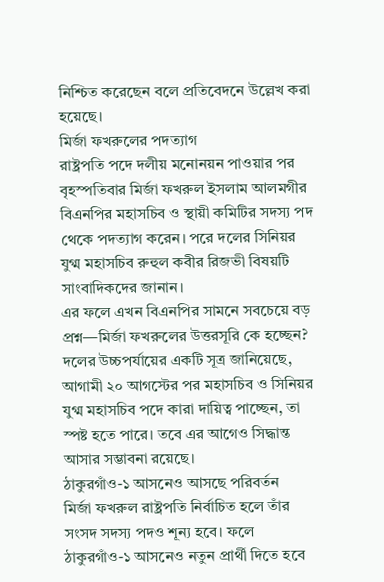নিশ্চিত করেছেন বলে প্রতিবেদনে উল্লেখ করা হয়েছে।
মির্জা ফখরুলের পদত্যাগ
রাষ্ট্রপতি পদে দলীয় মনোনয়ন পাওয়ার পর বৃহস্পতিবার মির্জা ফখরুল ইসলাম আলমগীর বিএনপির মহাসচিব ও স্থায়ী কমিটির সদস্য পদ থেকে পদত্যাগ করেন। পরে দলের সিনিয়র যুগ্ম মহাসচিব রুহুল কবীর রিজভী বিষয়টি সাংবাদিকদের জানান।
এর ফলে এখন বিএনপির সামনে সবচেয়ে বড় প্রশ্ন—মির্জা ফখরুলের উত্তরসূরি কে হচ্ছেন?
দলের উচ্চপর্যায়ের একটি সূত্র জানিয়েছে, আগামী ২০ আগস্টের পর মহাসচিব ও সিনিয়র যুগ্ম মহাসচিব পদে কারা দায়িত্ব পাচ্ছেন, তা স্পষ্ট হতে পারে। তবে এর আগেও সিদ্ধান্ত আসার সম্ভাবনা রয়েছে।
ঠাকুরগাঁও-১ আসনেও আসছে পরিবর্তন
মির্জা ফখরুল রাষ্ট্রপতি নির্বাচিত হলে তাঁর সংসদ সদস্য পদও শূন্য হবে। ফলে ঠাকুরগাঁও-১ আসনেও নতুন প্রার্থী দিতে হবে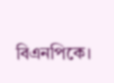বিএনপিকে।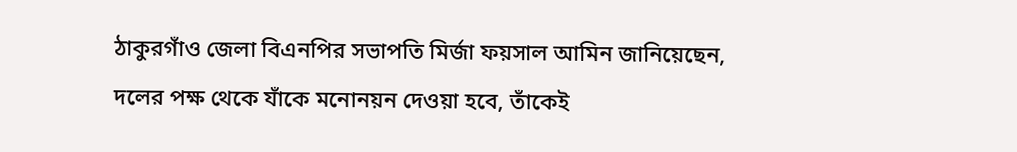ঠাকুরগাঁও জেলা বিএনপির সভাপতি মির্জা ফয়সাল আমিন জানিয়েছেন, দলের পক্ষ থেকে যাঁকে মনোনয়ন দেওয়া হবে, তাঁকেই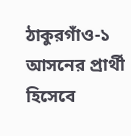ঠাকুরগাঁও-১ আসনের প্রার্থী হিসেবে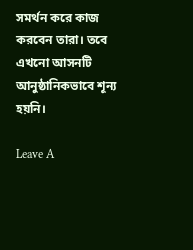সমর্থন করে কাজ করবেন তারা। তবে এখনো আসনটি আনুষ্ঠানিকভাবে শূন্য হয়নি।

Leave A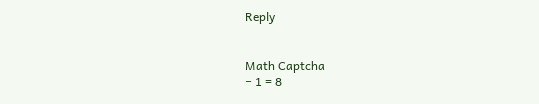Reply


Math Captcha
− 1 = 8